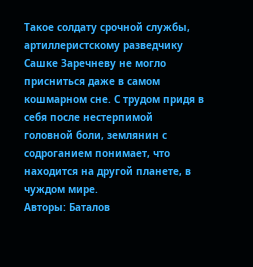Такое солдату срочной службы, артиллеристскому разведчику Сашке Заречневу не могло присниться даже в самом кошмарном сне. С трудом придя в себя после нестерпимой головной боли, землянин с содроганием понимает, что находится на другой планете, в чуждом мире.
Авторы: Баталов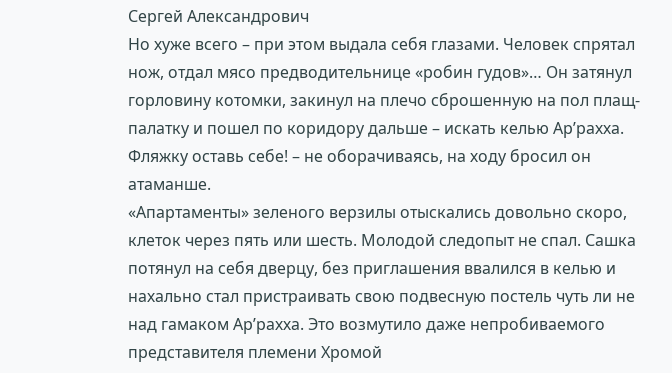Сергей Александрович
Но хуже всего – при этом выдала себя глазами. Человек спрятал нож, отдал мясо предводительнице «робин гудов»… Он затянул горловину котомки, закинул на плечо сброшенную на пол плащ-палатку и пошел по коридору дальше – искать келью Ар’рахха. Фляжку оставь себе! – не оборачиваясь, на ходу бросил он атаманше.
«Апартаменты» зеленого верзилы отыскались довольно скоро, клеток через пять или шесть. Молодой следопыт не спал. Сашка потянул на себя дверцу, без приглашения ввалился в келью и нахально стал пристраивать свою подвесную постель чуть ли не над гамаком Ар’рахха. Это возмутило даже непробиваемого представителя племени Хромой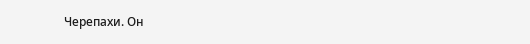Черепахи. Он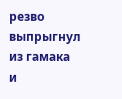резво выпрыгнул из гамака и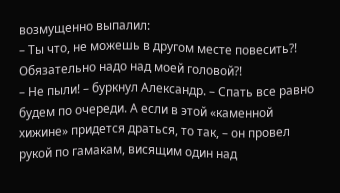возмущенно выпалил:
– Ты что, не можешь в другом месте повесить?! Обязательно надо над моей головой?!
– Не пыли! – буркнул Александр. – Спать все равно будем по очереди. А если в этой «каменной хижине» придется драться, то так, – он провел рукой по гамакам, висящим один над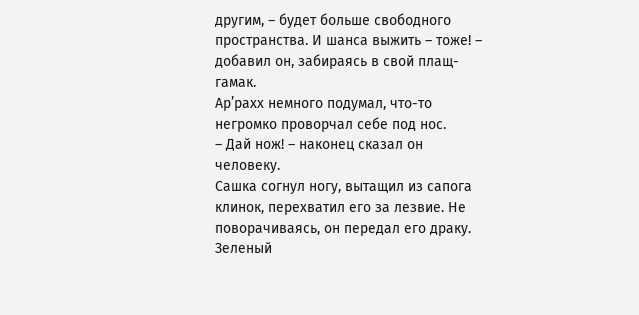другим, – будет больше свободного пространства. И шанса выжить – тоже! – добавил он, забираясь в свой плащ-гамак.
Ар’рахх немного подумал, что-то негромко проворчал себе под нос.
– Дай нож! – наконец сказал он человеку.
Сашка согнул ногу, вытащил из сапога клинок, перехватил его за лезвие. Не поворачиваясь, он передал его драку. Зеленый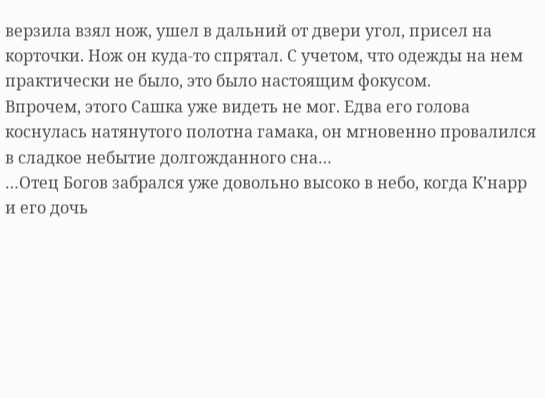верзила взял нож, ушел в дальний от двери угол, присел на корточки. Нож он куда-то спрятал. С учетом, что одежды на нем практически не было, это было настоящим фокусом.
Впрочем, этого Сашка уже видеть не мог. Едва его голова коснулась натянутого полотна гамака, он мгновенно провалился в сладкое небытие долгожданного сна…
…Отец Богов забрался уже довольно высоко в небо, когда К’нарр и его дочь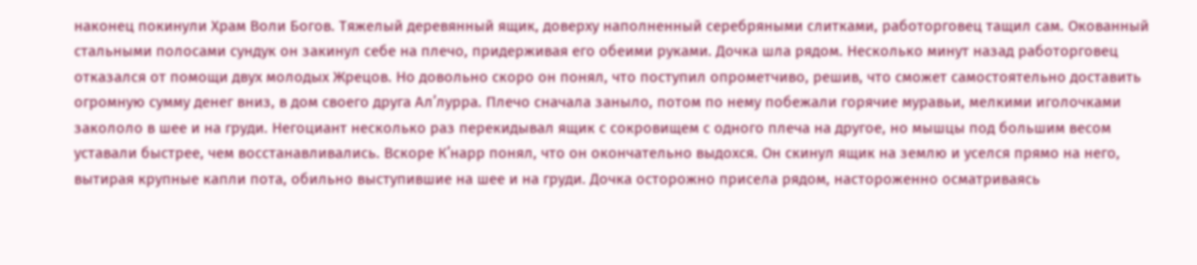наконец покинули Храм Воли Богов. Тяжелый деревянный ящик, доверху наполненный серебряными слитками, работорговец тащил сам. Окованный стальными полосами сундук он закинул себе на плечо, придерживая его обеими руками. Дочка шла рядом. Несколько минут назад работорговец отказался от помощи двух молодых Жрецов. Но довольно скоро он понял, что поступил опрометчиво, решив, что сможет самостоятельно доставить огромную сумму денег вниз, в дом своего друга Ал’лурра. Плечо сначала заныло, потом по нему побежали горячие муравьи, мелкими иголочками закололо в шее и на груди. Негоциант несколько раз перекидывал ящик с сокровищем с одного плеча на другое, но мышцы под большим весом уставали быстрее, чем восстанавливались. Вскоре К’нарр понял, что он окончательно выдохся. Он скинул ящик на землю и уселся прямо на него, вытирая крупные капли пота, обильно выступившие на шее и на груди. Дочка осторожно присела рядом, настороженно осматриваясь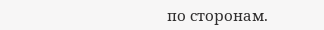по сторонам.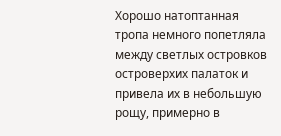Хорошо натоптанная тропа немного попетляла между светлых островков островерхих палаток и привела их в небольшую рощу, примерно в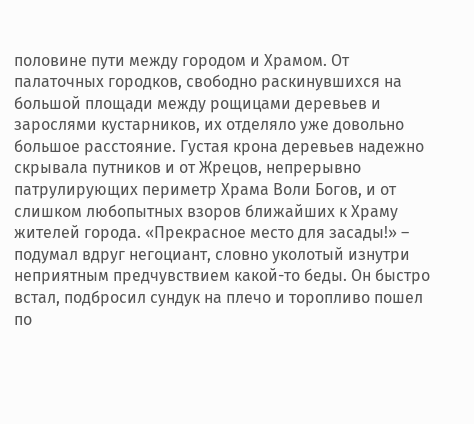половине пути между городом и Храмом. От палаточных городков, свободно раскинувшихся на большой площади между рощицами деревьев и зарослями кустарников, их отделяло уже довольно большое расстояние. Густая крона деревьев надежно скрывала путников и от Жрецов, непрерывно патрулирующих периметр Храма Воли Богов, и от слишком любопытных взоров ближайших к Храму жителей города. «Прекрасное место для засады!» – подумал вдруг негоциант, словно уколотый изнутри неприятным предчувствием какой-то беды. Он быстро встал, подбросил сундук на плечо и торопливо пошел по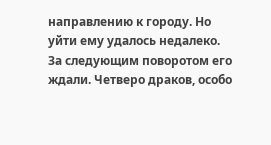направлению к городу. Но уйти ему удалось недалеко.
За следующим поворотом его ждали. Четверо драков, особо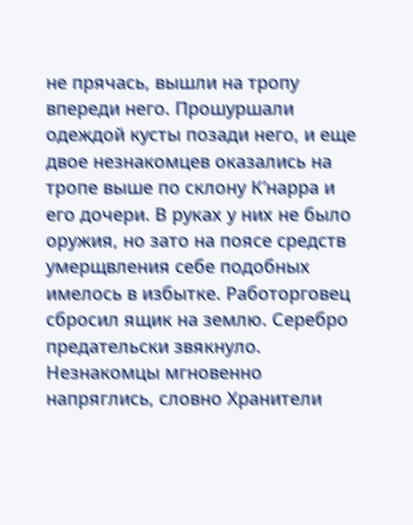не прячась, вышли на тропу впереди него. Прошуршали одеждой кусты позади него, и еще двое незнакомцев оказались на тропе выше по склону К’нарра и его дочери. В руках у них не было оружия, но зато на поясе средств умерщвления себе подобных имелось в избытке. Работорговец сбросил ящик на землю. Серебро предательски звякнуло. Незнакомцы мгновенно напряглись, словно Хранители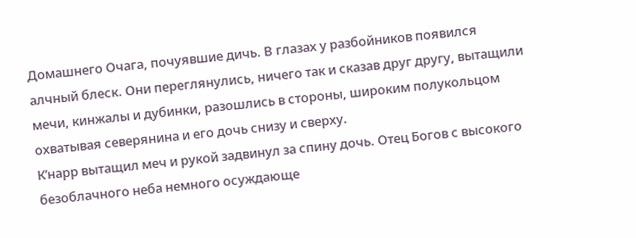Домашнего Очага, почуявшие дичь. В глазах у разбойников появился алчный блеск. Они переглянулись, ничего так и сказав друг другу, вытащили мечи, кинжалы и дубинки, разошлись в стороны, широким полукольцом охватывая северянина и его дочь снизу и сверху.
К’нарр вытащил меч и рукой задвинул за спину дочь. Отец Богов с высокого безоблачного неба немного осуждающе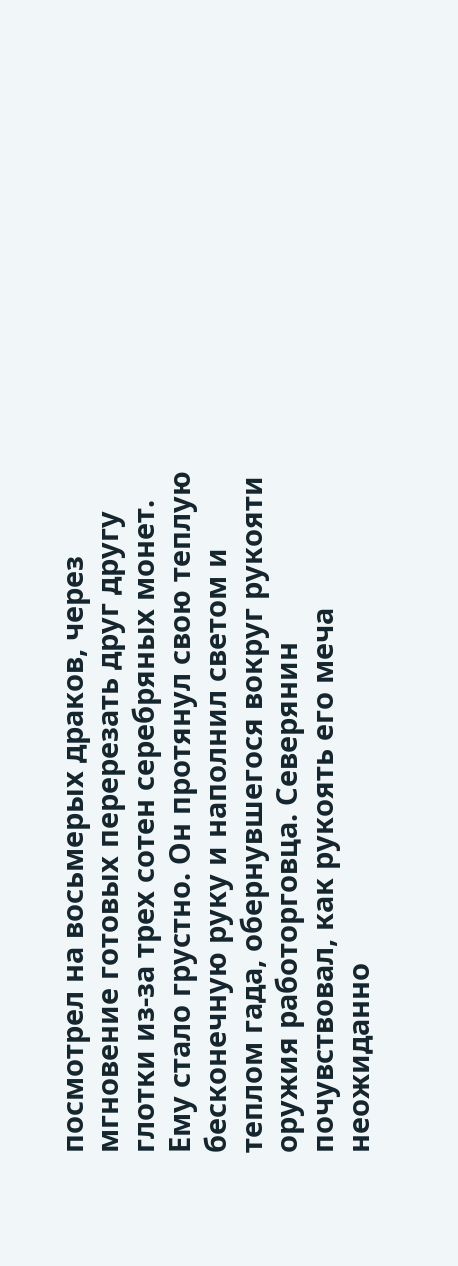посмотрел на восьмерых драков, через мгновение готовых перерезать друг другу глотки из-за трех сотен серебряных монет. Ему стало грустно. Он протянул свою теплую бесконечную руку и наполнил светом и теплом гада, обернувшегося вокруг рукояти оружия работорговца. Северянин почувствовал, как рукоять его меча неожиданно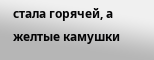стала горячей, а желтые камушки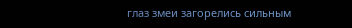глаз змеи загорелись сильным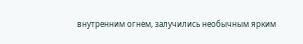внутренним огнем, залучились необычным ярким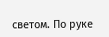светом. По руке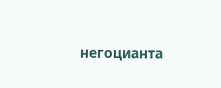негоцианта